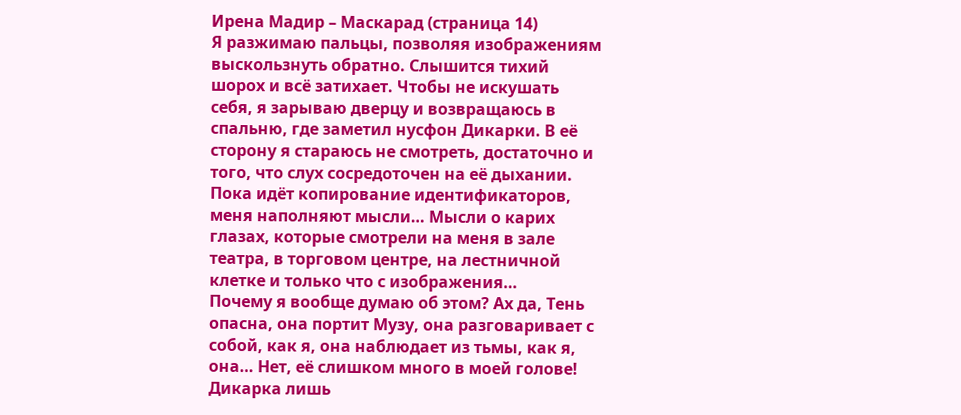Ирена Мадир – Маскарад (страница 14)
Я разжимаю пальцы, позволяя изображениям выскользнуть обратно. Слышится тихий шорох и всё затихает. Чтобы не искушать себя, я зарываю дверцу и возвращаюсь в спальню, где заметил нусфон Дикарки. В её сторону я стараюсь не смотреть, достаточно и того, что слух сосредоточен на её дыхании.
Пока идёт копирование идентификаторов, меня наполняют мысли… Мысли о карих глазах, которые смотрели на меня в зале театра, в торговом центре, на лестничной клетке и только что с изображения…
Почему я вообще думаю об этом? Ах да, Тень опасна, она портит Музу, она разговаривает с собой, как я, она наблюдает из тьмы, как я, она… Нет, её слишком много в моей голове! Дикарка лишь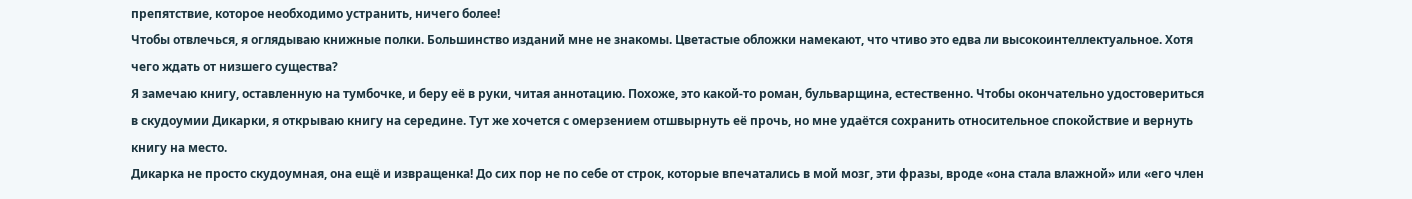препятствие, которое необходимо устранить, ничего более!
Чтобы отвлечься, я оглядываю книжные полки. Большинство изданий мне не знакомы. Цветастые обложки намекают, что чтиво это едва ли высокоинтеллектуальное. Хотя чего ждать от низшего существа?
Я замечаю книгу, оставленную на тумбочке, и беру её в руки, читая аннотацию. Похоже, это какой-то роман, бульварщина, естественно. Чтобы окончательно удостовериться в скудоумии Дикарки, я открываю книгу на середине. Тут же хочется с омерзением отшвырнуть её прочь, но мне удаётся сохранить относительное спокойствие и вернуть книгу на место.
Дикарка не просто скудоумная, она ещё и извращенка! До сих пор не по себе от строк, которые впечатались в мой мозг, эти фразы, вроде «она стала влажной» или «его член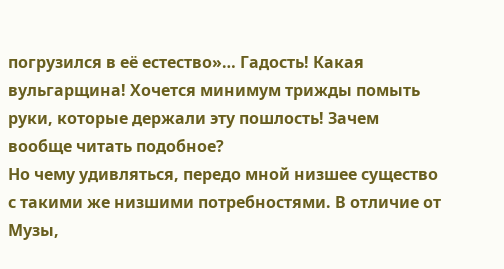погрузился в её естество»… Гадость! Какая вульгарщина! Хочется минимум трижды помыть руки, которые держали эту пошлость! Зачем вообще читать подобное?
Но чему удивляться, передо мной низшее существо с такими же низшими потребностями. В отличие от Музы,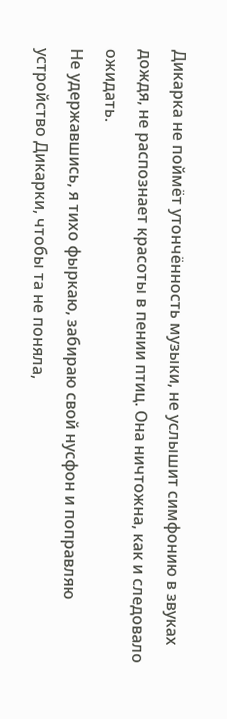Дикарка не поймёт утончённость музыки, не услышит симфонию в звуках дождя, не распознает красоты в пении птиц. Она ничтожна, как и следовало ожидать.
Не удержавшись, я тихо фыркаю, забираю свой нусфон и поправляю устройство Дикарки, чтобы та не поняла,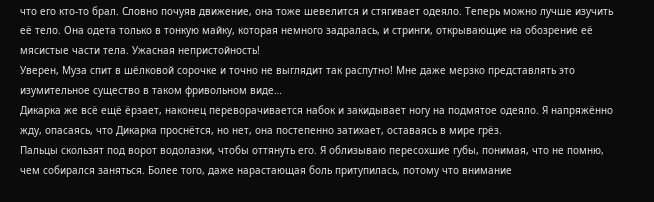что его кто-то брал. Словно почуяв движение, она тоже шевелится и стягивает одеяло. Теперь можно лучше изучить её тело. Она одета только в тонкую майку, которая немного задралась, и стринги, открывающие на обозрение её мясистые части тела. Ужасная непристойность!
Уверен, Муза спит в шёлковой сорочке и точно не выглядит так распутно! Мне даже мерзко представлять это изумительное существо в таком фривольном виде…
Дикарка же всё ещё ёрзает, наконец переворачивается набок и закидывает ногу на подмятое одеяло. Я напряжённо жду, опасаясь, что Дикарка проснётся, но нет, она постепенно затихает, оставаясь в мире грёз.
Пальцы скользят под ворот водолазки, чтобы оттянуть его. Я облизываю пересохшие губы, понимая, что не помню, чем собирался заняться. Более того, даже нарастающая боль притупилась, потому что внимание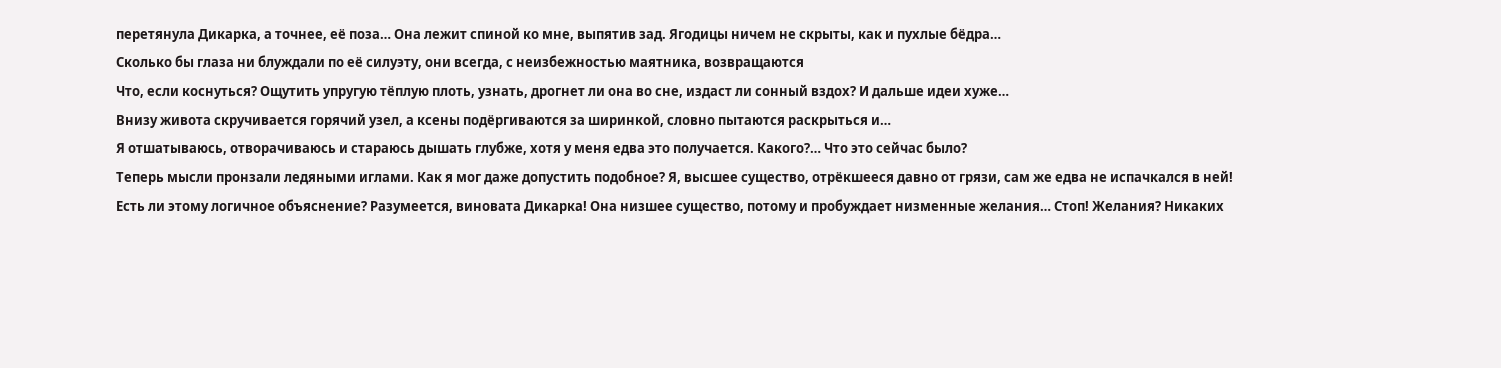перетянула Дикарка, а точнее, её поза… Она лежит спиной ко мне, выпятив зад. Ягодицы ничем не скрыты, как и пухлые бёдра…
Сколько бы глаза ни блуждали по её силуэту, они всегда, с неизбежностью маятника, возвращаются
Что, если коснуться? Ощутить упругую тёплую плоть, узнать, дрогнет ли она во сне, издаст ли сонный вздох? И дальше идеи хуже…
Внизу живота скручивается горячий узел, а ксены подёргиваются за ширинкой, словно пытаются раскрыться и…
Я отшатываюсь, отворачиваюсь и стараюсь дышать глубже, хотя у меня едва это получается. Какого?… Что это сейчас было?
Теперь мысли пронзали ледяными иглами. Как я мог даже допустить подобное? Я, высшее существо, отрёкшееся давно от грязи, сам же едва не испачкался в ней! Есть ли этому логичное объяснение? Разумеется, виновата Дикарка! Она низшее существо, потому и пробуждает низменные желания… Стоп! Желания? Никаких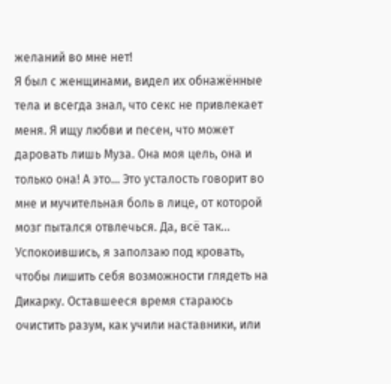желаний во мне нет!
Я был с женщинами, видел их обнажённые тела и всегда знал, что секс не привлекает меня. Я ищу любви и песен, что может даровать лишь Муза. Она моя цель, она и только она! А это… Это усталость говорит во мне и мучительная боль в лице, от которой мозг пытался отвлечься. Да, всё так…
Успокоившись, я заползаю под кровать, чтобы лишить себя возможности глядеть на Дикарку. Оставшееся время стараюсь очистить разум, как учили наставники, или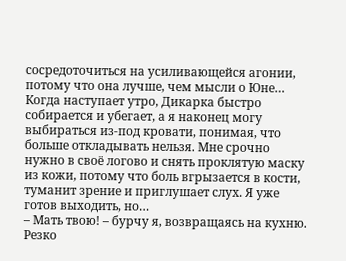сосредоточиться на усиливающейся агонии, потому что она лучше, чем мысли о Юне…
Когда наступает утро, Дикарка быстро собирается и убегает, а я наконец могу выбираться из-под кровати, понимая, что больше откладывать нельзя. Мне срочно нужно в своё логово и снять проклятую маску из кожи, потому что боль вгрызается в кости, туманит зрение и приглушает слух. Я уже готов выходить, но…
– Мать твою! – бурчу я, возвращаясь на кухню. Резко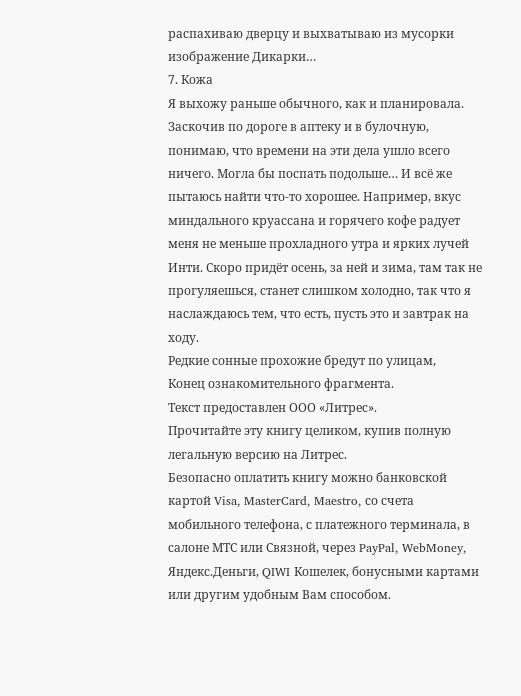распахиваю дверцу и выхватываю из мусорки изображение Дикарки…
7. Кожа
Я выхожу раньше обычного, как и планировала. Заскочив по дороге в аптеку и в булочную, понимаю, что времени на эти дела ушло всего ничего. Могла бы поспать подольше… И всё же пытаюсь найти что-то хорошее. Например, вкус миндального круассана и горячего кофе радует меня не меньше прохладного утра и ярких лучей Инти. Скоро придёт осень, за ней и зима, там так не прогуляешься, станет слишком холодно, так что я наслаждаюсь тем, что есть, пусть это и завтрак на ходу.
Редкие сонные прохожие бредут по улицам,
Конец ознакомительного фрагмента.
Текст предоставлен ООО «Литрес».
Прочитайте эту книгу целиком, купив полную легальную версию на Литрес.
Безопасно оплатить книгу можно банковской картой Visa, MasterCard, Maestro, со счета мобильного телефона, с платежного терминала, в салоне МТС или Связной, через PayPal, WebMoney, Яндекс.Деньги, QIWI Кошелек, бонусными картами или другим удобным Вам способом.